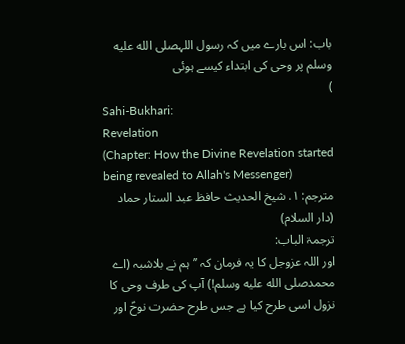باب: اس بارے میں کہ رسول اللہصلى الله عليه وسلم پر وحی کی ابتداء کیسے ہوئی
)
Sahi-Bukhari:
Revelation
(Chapter: How the Divine Revelation started being revealed to Allah's Messenger)
مترجم: ١. شیخ الحدیث حافظ عبد الستار حماد (دار السلام)
ترجمۃ الباب:
اور اللہ عزوجل کا یہ فرمان کہ ’’ہم نے بلاشبہ (اے محمدصلى الله عليه وسلم!) آپ کی طرف وحی کا نزول اسی طرح کیا ہے جس طرح حضرت نوحؑ اور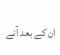ان کے بعد آنے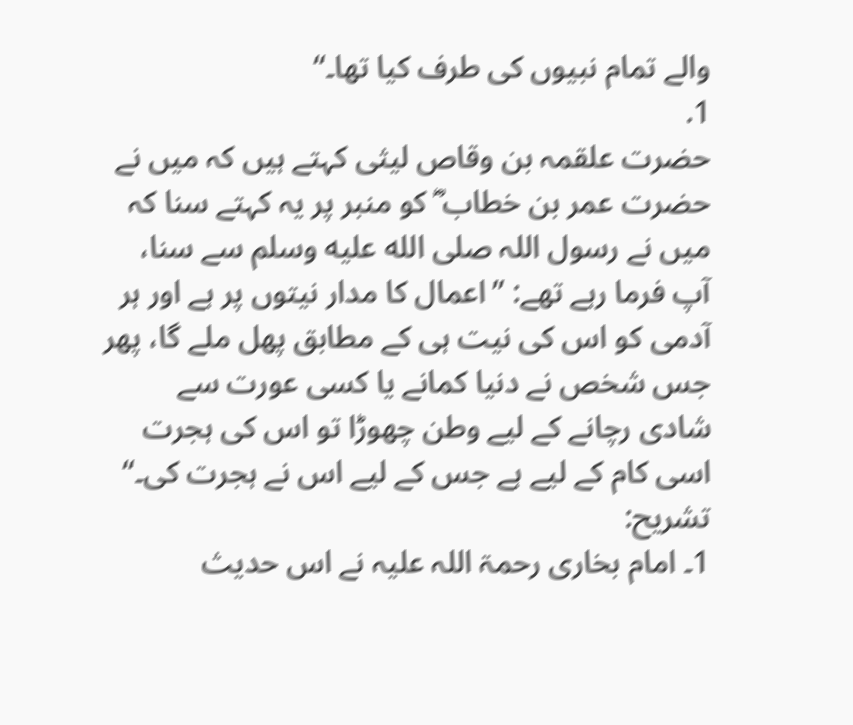والے تمام نبیوں کی طرف کیا تھا۔‘‘
1.
حضرت علقمہ بن وقاص لیثی کہتے ہیں کہ میں نے حضرت عمر بن خطاب ؓ کو منبر پر یہ کہتے سنا کہ میں نے رسول اللہ صلى الله عليه وسلم سے سنا، آپ فرما رہے تھے: ’’اعمال کا مدار نیتوں پر ہے اور ہر آدمی کو اس کی نیت ہی کے مطابق پھل ملے گا، پھر جس شخص نے دنیا کمانے یا کسی عورت سے شادی رچانے کے لیے وطن چھوڑا تو اس کی ہجرت اسی کام کے لیے ہے جس کے لیے اس نے ہجرت کی۔‘‘
تشریح:
1۔ امام بخاری رحمۃ اللہ علیہ نے اس حدیث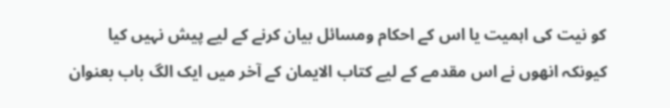کو نیت کی اہمیت یا اس کے احکام ومسائل بیان کرنے کے لیے پیش نہیں کیا کیونکہ انھوں نے اس مقدمے کے لیے کتاب الایمان کے آخر میں ایک الگ باب بعنوان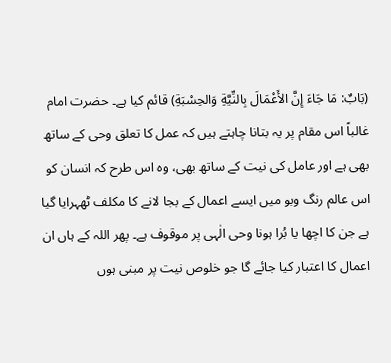(بَابٌ: مَا جَاءَ إِنَّ الأَعْمَالَ بِالنِّيَّةِ وَالحِسْبَةِ) قائم کیا ہے۔ حضرت امام غالباً اس مقام پر یہ بتانا چاہتے ہیں کہ عمل کا تعلق وحی کے ساتھ بھی ہے اور عامل کی نیت کے ساتھ بھی، وہ اس طرح کہ انسان کو اس عالم رنگ وبو میں ایسے اعمال کے بجا لانے کا مکلف ٹھہرایا گیا ہے جن کا اچھا یا بُرا ہونا وحی الٰہی پر موقوف ہے۔ پھر اللہ کے ہاں ان اعمال کا اعتبار کیا جائے گا جو خلوص نیت پر مبنی ہوں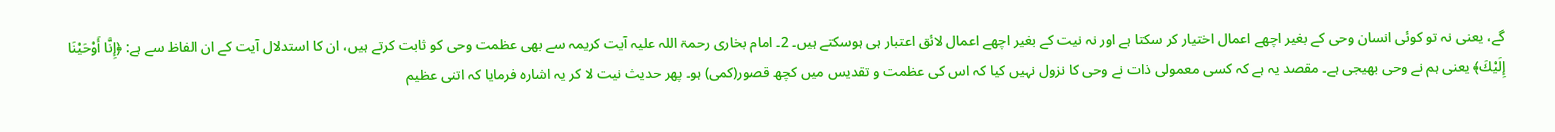گے، یعنی نہ تو کوئی انسان وحی کے بغیر اچھے اعمال اختیار کر سکتا ہے اور نہ نیت کے بغیر اچھے اعمال لائق اعتبار ہی ہوسکتے ہیں۔ 2۔ امام بخاری رحمۃ اللہ علیہ آیت کریمہ سے بھی عظمت وحی کو ثابت کرتے ہیں، ان کا استدلال آیت کے ان الفاظ سے ہے: ﴿إِنَّا أَوْحَيْنَا إِلَيْكَ﴾ یعنی ہم نے وحی بھیجی ہے۔ مقصد یہ ہے کہ کسی معمولی ذات نے وحی کا نزول نہیں کیا کہ اس کی عظمت و تقدیس میں کچھ قصور(کمی) ہو۔ پھر حدیث نیت لا کر یہ اشارہ فرمایا کہ اتنی عظیم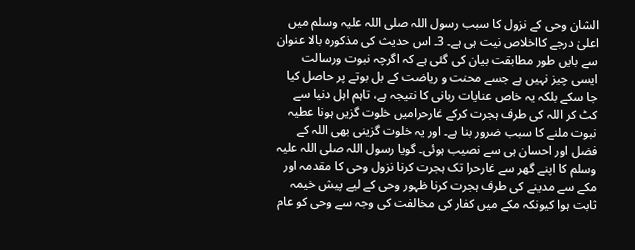الشان وحی کے نزول کا سبب رسول اللہ صلی اللہ علیہ وسلم میں اعلیٰ درجے کااخلاص نیت ہی ہے۔ 3۔ اس حدیث کی مذکورہ بالا عنوان سے بایں طور مطابقت بیان کی گئی ہے کہ اگرچہ نبوت ورسالت ایسی چیز نہیں ہے جسے محنت و ریاضت کے بل بوتے پر حاصل کیا جا سکے بلکہ یہ خاص عنایات ربانی کا نتیجہ ہے، تاہم اہل دنیا سے کٹ کر اللہ کی طرف ہجرت کرکے غارحرامیں خلوت گزیں ہونا عطیہ نبوت ملنے کا سبب ضرور بنا ہے۔ اور یہ خلوت گزینی بھی اللہ کے فضل اور احسان ہی سے نصیب ہوئی۔ گویا رسول اللہ صلی اللہ علیہ وسلم کا اپنے گھر سے غارحرا تک ہجرت کرنا نزول وحی کا مقدمہ اور مکے سے مدینے کی طرف ہجرت کرنا ظہور وحی کے لیے پیش خیمہ ثابت ہوا کیونکہ مکے میں کفار کی مخالفت کی وجہ سے وحی کو عام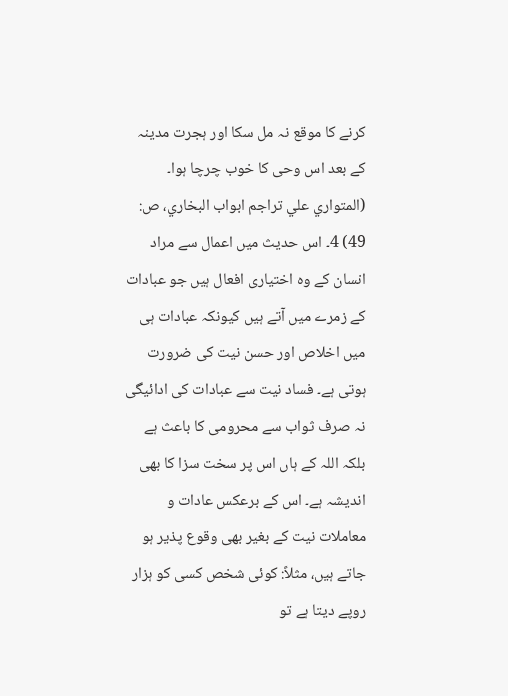کرنے کا موقع نہ مل سکا اور ہجرت مدینہ کے بعد اس وحی کا خوب چرچا ہوا۔ (المتواري علي تراجم ابواب البخاري، ص: 49) 4۔ اس حدیث میں اعمال سے مراد انسان کے وہ اختیاری افعال ہیں جو عبادات کے زمرے میں آتے ہیں کیونکہ عبادات ہی میں اخلاص اور حسن نیت کی ضرورت ہوتی ہے۔ فساد نیت سے عبادات کی ادائیگی نہ صرف ثواب سے محرومی کا باعث ہے بلکہ اللہ کے ہاں اس پر سخت سزا کا بھی اندیشہ ہے۔ اس کے برعکس عادات و معاملات نیت کے بغیر بھی وقوع پذیر ہو جاتے ہیں، مثلاً: کوئی شخص کسی کو ہزار روپے دیتا ہے تو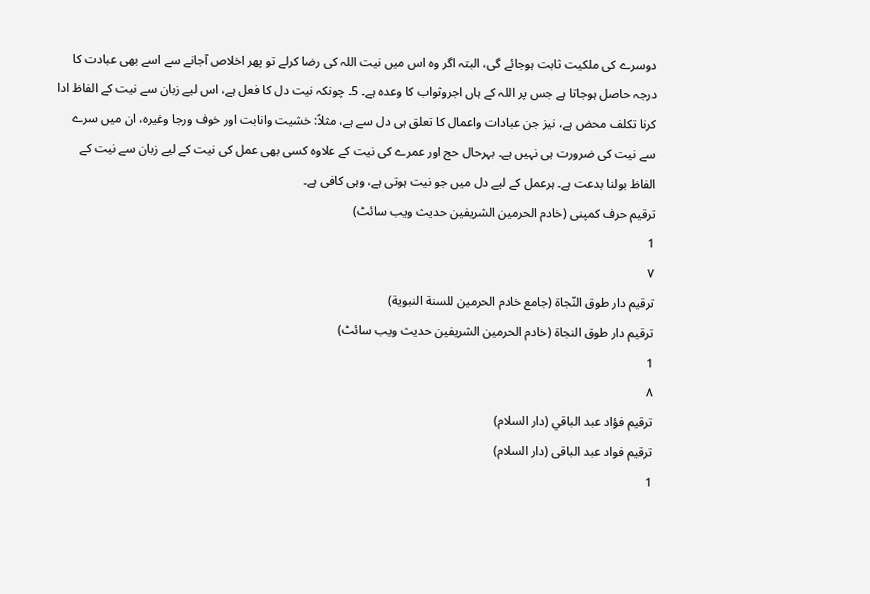دوسرے کی ملکیت ثابت ہوجائے گی، البتہ اگر وہ اس میں نیت اللہ کی رضا کرلے تو پھر اخلاص آجانے سے اسے بھی عبادت کا درجہ حاصل ہوجاتا ہے جس پر اللہ کے ہاں اجروثواب کا وعدہ ہے۔ 5۔ چونکہ نیت دل کا فعل ہے، اس لیے زبان سے نیت کے الفاظ ادا کرنا تکلف محض ہے، نیز جن عبادات واعمال کا تعلق ہی دل سے ہے، مثلاً: خشیت وانابت اور خوف ورجا وغیرہ، ان میں سرے سے نیت کی ضرورت ہی نہیں ہے۔ بہرحال حج اور عمرے کی نیت کے علاوہ کسی بھی عمل کی نیت کے لیے زبان سے نیت کے الفاظ بولنا بدعت ہے۔ ہرعمل کے لیے دل میں جو نیت ہوتی ہے، وہی کافی ہے۔
ترقیم حرف کمپنی (خادم الحرمین الشریفین حدیث ویب سائٹ)
1
٧
ترقيم دار طوق النّجاة (جامع خادم الحرمين للسنة النبوية)
ترقیم دار طوق النجاۃ (خادم الحرمین الشریفین حدیث ویب سائٹ)
1
٨
ترقيم فؤاد عبد الباقي (دار السلام)
ترقیم فواد عبد الباقی (دار السلام)
1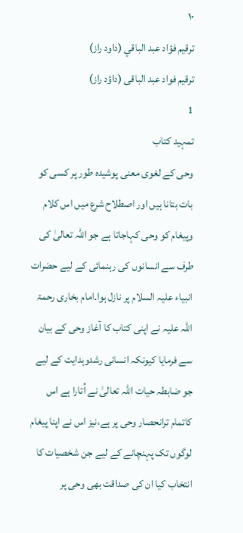١٠
ترقيم فؤاد عبد الباقي (داود راز)
ترقیم فواد عبد الباقی (داؤد راز)
1
تمہید کتاب
وحی کے لغوی معنی پوشیدہ طور پر کسی کو بات بتانا ہیں اور اصطلاح شرع میں اس کلام وپیغام کو وحی کہاجاتا ہے جو اللہ تعالیٰ کی طرف سے انسانوں کی رہنمائی کے لیے حضرات انبیاء علیہ السلام پر نازل ہوا۔امام بخاری رحمۃ اللہ علیہ نے اپنی کتاب کا آغاز وحی کے بیان سے فرمایا کیونکہ انسانی رشدوہدایت کے لیے جو ضابطہ حیات اللہ تعالیٰ نے اُتارا ہے اس کاتمام ترانحصار وحی پر ہے،نیز اس نے اپنا پیغام لوگوں تک پہنچانے کے لیے جن شخصیات کا انتخاب کیا ان کی صداقت بھی وحی پر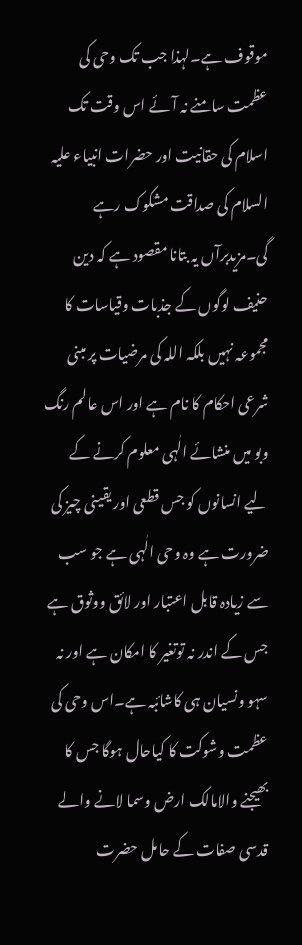موقوف ہے۔لہذا جب تک وحی کی عظمت سامنے نہ آئے اس وقت تک اسلام کی حقانیت اور حضرات انبیاء علیہ السلام کی صداقت مشکوک رہے گی۔مزیدبرآں یہ بتانا مقصود ہے کہ دین حنیف لوگوں کے جذبات وقیاسات کا مجموعہ نہیں بلکہ اللہ کی مرضیات پر مبنی شرعی احکام کا نام ہے اور اس عالم رنگ وبو میں منشائے الٰہی معلوم کرنے کے لیے انسانوں کو جس قطعی اور یقینی چیز کی ضرورت ہے وہ وحی الٰہی ہے جو سب سے زیادہ قابل اعتبار اور لائق ووثوق ہے جس کے اندر نہ توتغیر کا امکان ہے اور نہ سہو ونسیان ہی کاشائبہ ہے۔اس وحی کی عظمت وشوکت کا کیاحال ہوگا جس کا بھیجنے والامالک ارض وسما لانے والے قدسی صفات کے حامل حضرت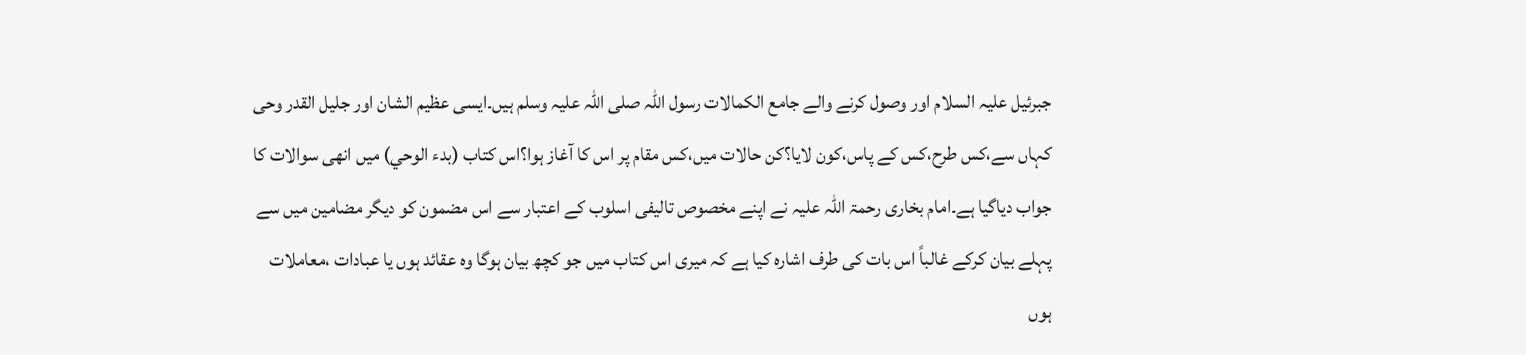جبرئیل علیہ السلام اور وصول کرنے والے جامع الکمالات رسول اللہ صلی اللہ علیہ وسلم ہیں۔ایسی عظیم الشان اور جلیل القدر وحی کہاں سے،کس طرح،کس کے پاس،کون لایا؟کن حالات میں،کس مقام پر اس کا آغاز ہوا؟اس کتاب (بدء الوحي) میں انھی سوالات کا جواب دیاگیا ہے۔امام بخاری رحمۃ اللہ علیہ نے اپنے مخصوص تالیفی اسلوب کے اعتبار سے اس مضمون کو دیگر مضامین میں سے پہلے بیان کرکے غالباً اس بات کی طرف اشارہ کیا ہے کہ میری اس کتاب میں جو کچھ بیان ہوگا وہ عقائد ہوں یا عبادات ،معاملات ہوں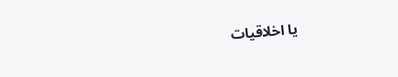یا اخلاقیات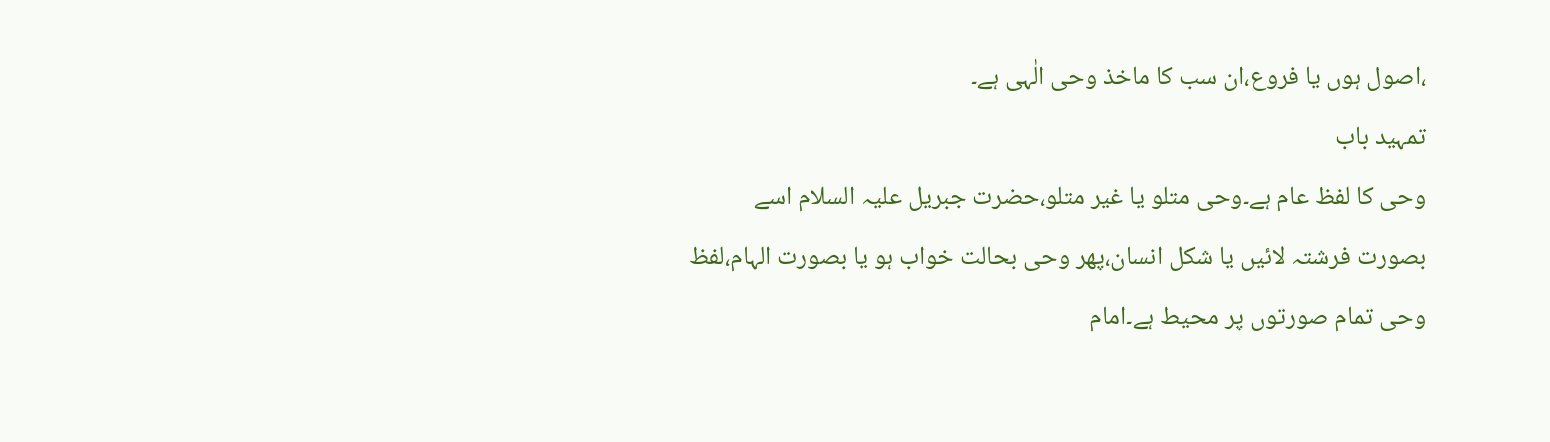،اصول ہوں یا فروع،ان سب کا ماخذ وحی الٰہی ہے۔
تمہید باب
وحی کا لفظ عام ہے۔وحی متلو یا غیر متلو،حضرت جبریل علیہ السلام اسے بصورت فرشتہ لائیں یا شکل انسان،پھر وحی بحالت خواب ہو یا بصورت الہام،لفظ وحی تمام صورتوں پر محیط ہے۔امام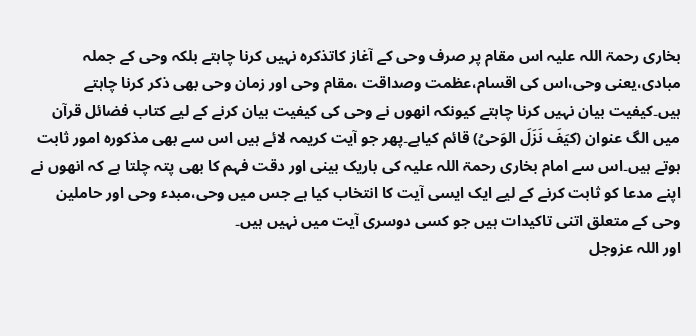بخاری رحمۃ اللہ علیہ اس مقام پر صرف وحی کے آغاز کاتذکرہ نہیں کرنا چاہتے بلکہ وحی کے جملہ مبادی،یعنی وحی،اس کی اقسام،عظمت وصداقت ،مقام وحی اور زمان وحی بھی ذکر کرنا چاہتے ہیں۔کیفیت بیان نہیں کرنا چاہتے کیونکہ انھوں نے وحی کی کیفیت بیان کرنے کے لیے کتاب فضائل قرآن میں الگ عنوان (كيَفَ نَزَلَ الوَحىُ) قائم کیاہے۔پھر جو آیت کریمہ لائے ہیں اس سے بھی مذکورہ امور ثابت ہوتے ہیں۔اس سے امام بخاری رحمۃ اللہ علیہ کی باریک بینی اور دقت فہم کا بھی پتہ چلتا ہے کہ انھوں نے اپنے مدعا کو ثابت کرنے کے لیے ایک ایسی آیت کا انتخاب کیا ہے جس میں وحی،مبدء وحی اور حاملین وحی کے متعلق اتنی تاکیدات ہیں جو کسی دوسری آیت میں نہیں ہیں۔
اور اللہ عزوجل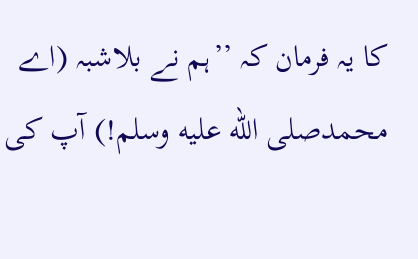کا یہ فرمان کہ ’’ہم نے بلاشبہ (اے محمدصلى الله عليه وسلم!) آپ کی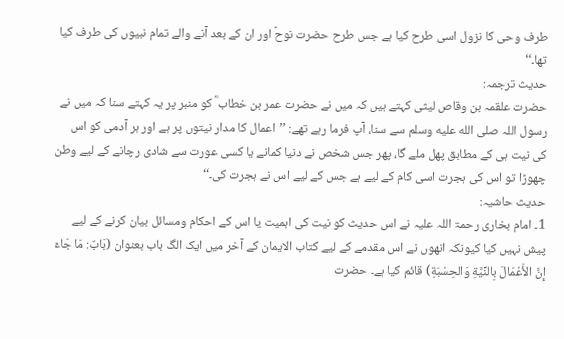طرف وحی کا نزول اسی طرح کیا ہے جس طرح حضرت نوحؑ اور ان کے بعد آنے والے تمام نبیوں کی طرف کیا تھا۔‘‘
حدیث ترجمہ:
حضرت علقمہ بن وقاص لیثی کہتے ہیں کہ میں نے حضرت عمر بن خطاب ؓ کو منبر پر یہ کہتے سنا کہ میں نے رسول اللہ صلى الله عليه وسلم سے سنا، آپ فرما رہے تھے: ’’اعمال کا مدار نیتوں پر ہے اور ہر آدمی کو اس کی نیت ہی کے مطابق پھل ملے گا، پھر جس شخص نے دنیا کمانے یا کسی عورت سے شادی رچانے کے لیے وطن چھوڑا تو اس کی ہجرت اسی کام کے لیے ہے جس کے لیے اس نے ہجرت کی۔‘‘
حدیث حاشیہ:
1۔ امام بخاری رحمۃ اللہ علیہ نے اس حدیث کو نیت کی اہمیت یا اس کے احکام ومسائل بیان کرنے کے لیے پیش نہیں کیا کیونکہ انھوں نے اس مقدمے کے لیے کتاب الایمان کے آخر میں ایک الگ باب بعنوان (بَابٌ: مَا جَاءَ إِنَّ الأَعْمَالَ بِالنِّيَّةِ وَالحِسْبَةِ) قائم کیا ہے۔ حضرت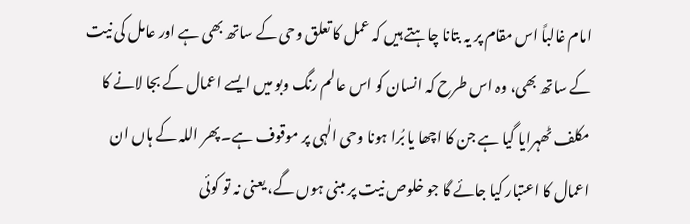امام غالباً اس مقام پر یہ بتانا چاہتے ہیں کہ عمل کا تعلق وحی کے ساتھ بھی ہے اور عامل کی نیت کے ساتھ بھی، وہ اس طرح کہ انسان کو اس عالم رنگ وبو میں ایسے اعمال کے بجا لانے کا مکلف ٹھہرایا گیا ہے جن کا اچھا یا بُرا ہونا وحی الٰہی پر موقوف ہے۔ پھر اللہ کے ہاں ان اعمال کا اعتبار کیا جائے گا جو خلوص نیت پر مبنی ہوں گے، یعنی نہ تو کوئی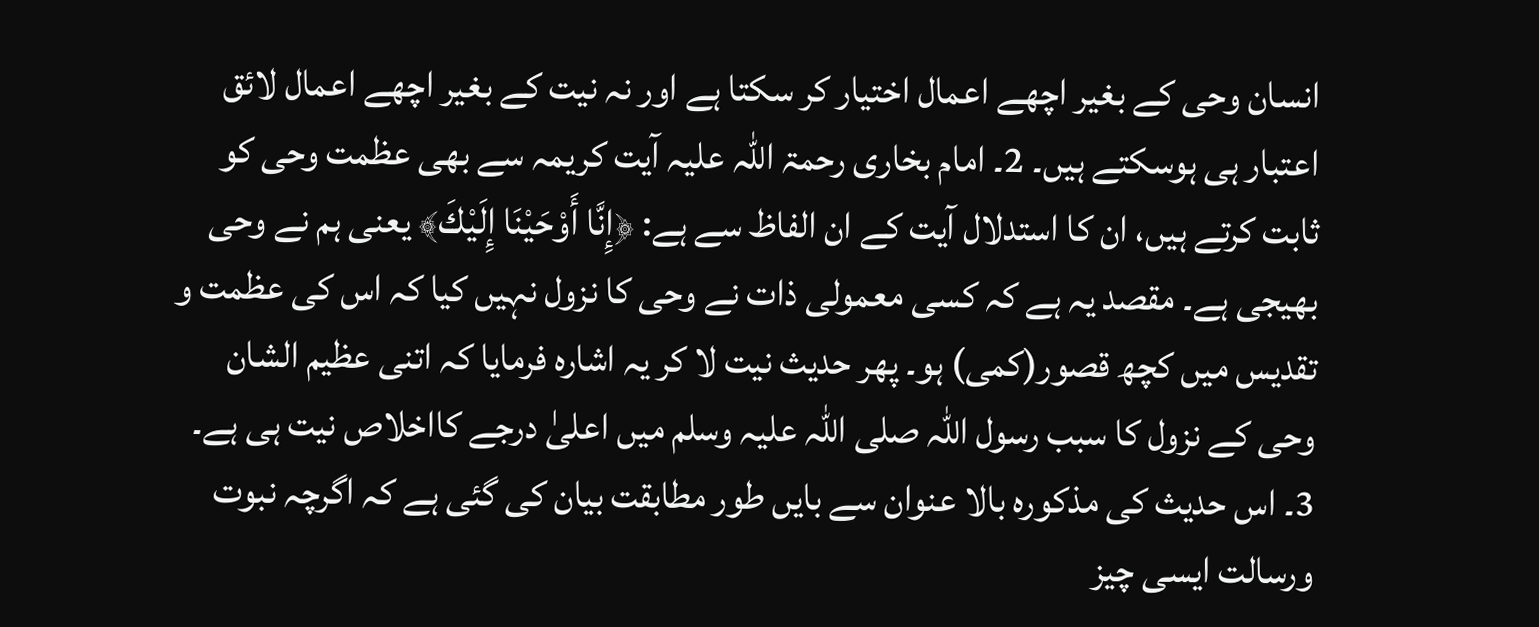انسان وحی کے بغیر اچھے اعمال اختیار کر سکتا ہے اور نہ نیت کے بغیر اچھے اعمال لائق اعتبار ہی ہوسکتے ہیں۔ 2۔ امام بخاری رحمۃ اللہ علیہ آیت کریمہ سے بھی عظمت وحی کو ثابت کرتے ہیں، ان کا استدلال آیت کے ان الفاظ سے ہے: ﴿إِنَّا أَوْحَيْنَا إِلَيْكَ﴾ یعنی ہم نے وحی بھیجی ہے۔ مقصد یہ ہے کہ کسی معمولی ذات نے وحی کا نزول نہیں کیا کہ اس کی عظمت و تقدیس میں کچھ قصور(کمی) ہو۔ پھر حدیث نیت لا کر یہ اشارہ فرمایا کہ اتنی عظیم الشان وحی کے نزول کا سبب رسول اللہ صلی اللہ علیہ وسلم میں اعلیٰ درجے کااخلاص نیت ہی ہے۔ 3۔ اس حدیث کی مذکورہ بالا عنوان سے بایں طور مطابقت بیان کی گئی ہے کہ اگرچہ نبوت ورسالت ایسی چیز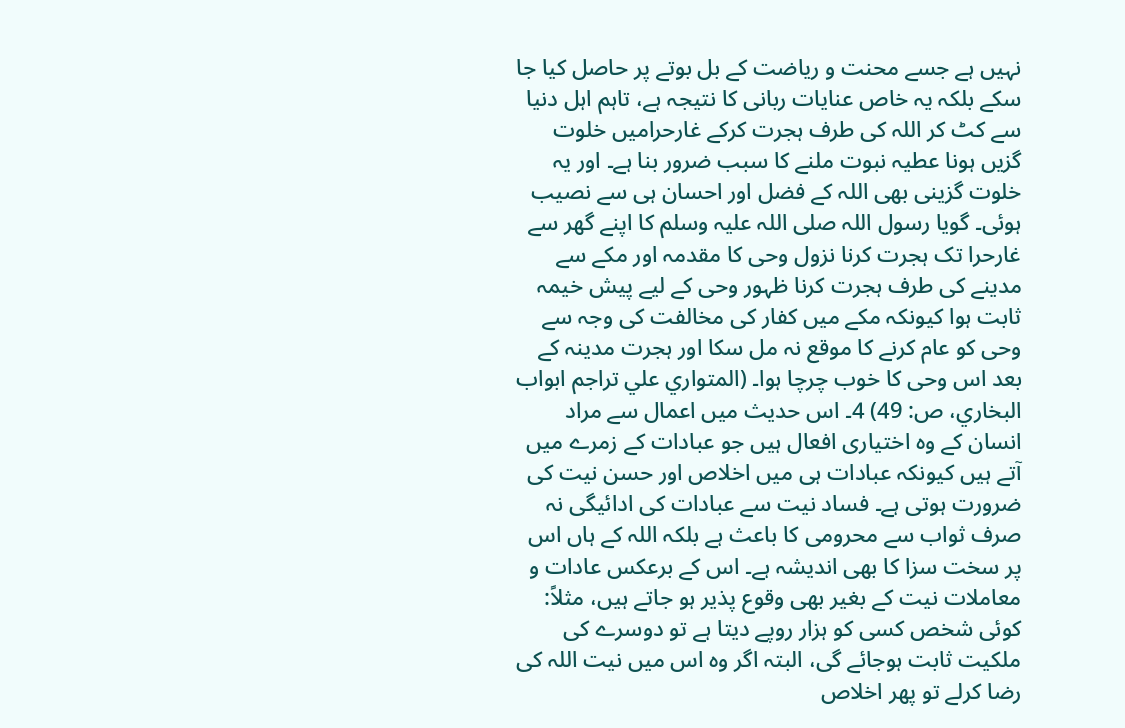نہیں ہے جسے محنت و ریاضت کے بل بوتے پر حاصل کیا جا سکے بلکہ یہ خاص عنایات ربانی کا نتیجہ ہے، تاہم اہل دنیا سے کٹ کر اللہ کی طرف ہجرت کرکے غارحرامیں خلوت گزیں ہونا عطیہ نبوت ملنے کا سبب ضرور بنا ہے۔ اور یہ خلوت گزینی بھی اللہ کے فضل اور احسان ہی سے نصیب ہوئی۔ گویا رسول اللہ صلی اللہ علیہ وسلم کا اپنے گھر سے غارحرا تک ہجرت کرنا نزول وحی کا مقدمہ اور مکے سے مدینے کی طرف ہجرت کرنا ظہور وحی کے لیے پیش خیمہ ثابت ہوا کیونکہ مکے میں کفار کی مخالفت کی وجہ سے وحی کو عام کرنے کا موقع نہ مل سکا اور ہجرت مدینہ کے بعد اس وحی کا خوب چرچا ہوا۔ (المتواري علي تراجم ابواب البخاري، ص: 49) 4۔ اس حدیث میں اعمال سے مراد انسان کے وہ اختیاری افعال ہیں جو عبادات کے زمرے میں آتے ہیں کیونکہ عبادات ہی میں اخلاص اور حسن نیت کی ضرورت ہوتی ہے۔ فساد نیت سے عبادات کی ادائیگی نہ صرف ثواب سے محرومی کا باعث ہے بلکہ اللہ کے ہاں اس پر سخت سزا کا بھی اندیشہ ہے۔ اس کے برعکس عادات و معاملات نیت کے بغیر بھی وقوع پذیر ہو جاتے ہیں، مثلاً: کوئی شخص کسی کو ہزار روپے دیتا ہے تو دوسرے کی ملکیت ثابت ہوجائے گی، البتہ اگر وہ اس میں نیت اللہ کی رضا کرلے تو پھر اخلاص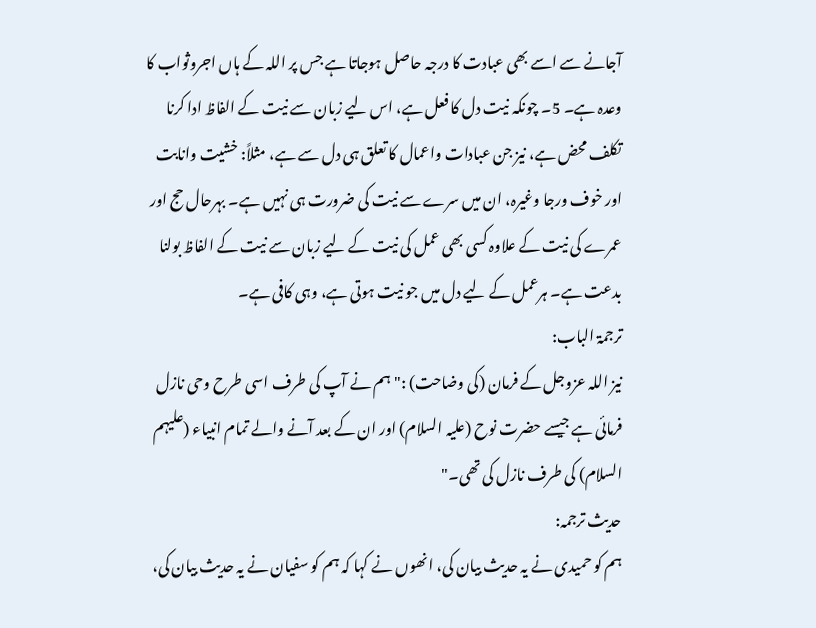آجانے سے اسے بھی عبادت کا درجہ حاصل ہوجاتا ہے جس پر اللہ کے ہاں اجروثواب کا وعدہ ہے۔ 5۔ چونکہ نیت دل کا فعل ہے، اس لیے زبان سے نیت کے الفاظ ادا کرنا تکلف محض ہے، نیز جن عبادات واعمال کا تعلق ہی دل سے ہے، مثلاً: خشیت وانابت اور خوف ورجا وغیرہ، ان میں سرے سے نیت کی ضرورت ہی نہیں ہے۔ بہرحال حج اور عمرے کی نیت کے علاوہ کسی بھی عمل کی نیت کے لیے زبان سے نیت کے الفاظ بولنا بدعت ہے۔ ہرعمل کے لیے دل میں جو نیت ہوتی ہے، وہی کافی ہے۔
ترجمۃ الباب:
نیز اللہ عزوجل کے فرمان (کی وضاحت) :"ہم نے آپ کی طرف اسی طرح وحی نازل فرمائی ہے جیسے حضرت نوح (علیہ السلام) اور ان کے بعد آنے والے تمام انبیاء (علیہم السلام) کی طرف نازل کی تھی۔"
حدیث ترجمہ:
ہم کو حمیدی نے یہ حدیث بیان کی، انھوں نے کہا کہ ہم کو سفیان نے یہ حدیث بیان کی،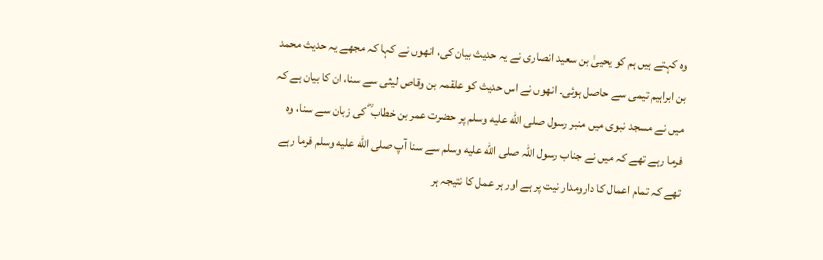وہ کہتے ہیں ہم کو یحییٰ بن سعید انصاری نے یہ حدیث بیان کی، انھوں نے کہا کہ مجھے یہ حدیث محمد بن ابراہیم تیمی سے حاصل ہوئی۔ انھوں نے اس حدیث کو علقمہ بن وقاص لیثی سے سنا، ان کا بیان ہے کہ میں نے مسجد نبوی میں منبر رسول صلى الله عليه وسلم پر حضرت عمر بن خطاب ؓ کی زبان سے سنا، وہ فرما رہے تھے کہ میں نے جناب رسول اللہ صلى الله عليه وسلم سے سنا آپ صلى الله عليه وسلم فرما رہے تھے کہ تمام اعمال کا دارومدار نیت پر ہے اور ہر عمل کا نتیجہ ہر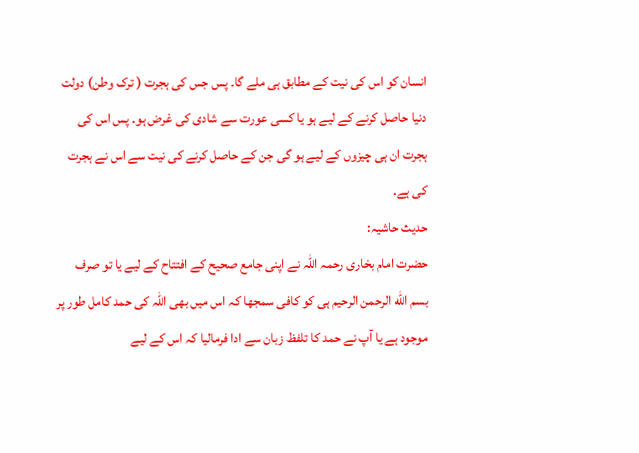انسان کو اس کی نیت کے مطابق ہی ملے گا۔ پس جس کی ہجرت ( ترک وطن) دولت دنیا حاصل کرنے کے لیے ہو یا کسی عورت سے شادی کی غرض ہو۔ پس اس کی ہجرت ان ہی چیزوں کے لیے ہو گی جن کے حاصل کرنے کی نیت سے اس نے ہجرت کی ہے۔
حدیث حاشیہ:
حضرت امام بخاری رحمہ اللہ نے اپنی جامع صحیح کے افتتاح کے لیے یا تو صرف بسم الله الرحمن الرحيم ہی کو کافی سمجھا کہ اس میں بھی اللہ کی حمد کامل طور پر موجود ہے یا آپ نے حمد کا تلفظ زبان سے ادا فرمالیا کہ اس کے لیے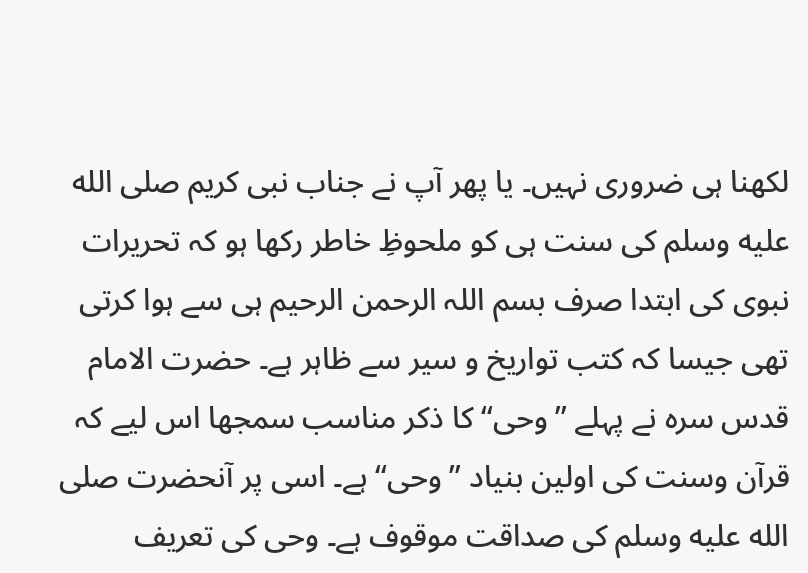لکھنا ہی ضروری نہیں۔ یا پھر آپ نے جناب نبی کریم صلى الله عليه وسلم کی سنت ہی کو ملحوظِ خاطر رکھا ہو کہ تحریرات نبوی کی ابتدا صرف بسم اللہ الرحمن الرحیم ہی سے ہوا کرتی تھی جیسا کہ کتب تواریخ و سیر سے ظاہر ہے۔ حضرت الامام قدس سرہ نے پہلے ’’وحی‘‘ کا ذکر مناسب سمجھا اس لیے کہ قرآن وسنت کی اولین بنیاد ’’وحی‘‘ ہے۔ اسی پر آنحضرت صلى الله عليه وسلم کی صداقت موقوف ہے۔ وحی کی تعریف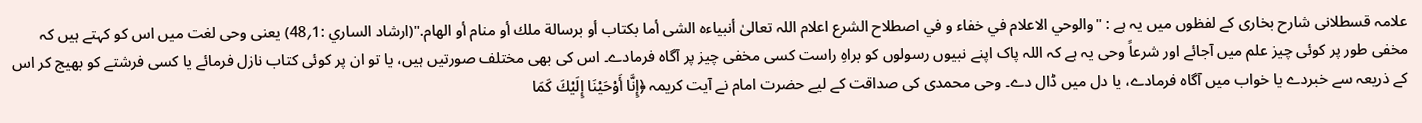علامہ قسطلانی شارح بخاری کے لفظوں میں یہ ہے : "والوحي الاعلام في خفاء و في اصطلاح الشرع اعلام اللہ تعالیٰ أنبیاءہ الشی أما بکتاب أو برسالة ملك أو منام أو الهام."(ارشاد الساري :1؍48) یعنی وحی لغت میں اس کو کہتے ہیں کہ مخفی طور پر کوئی چیز علم میں آجائے اور شرعاً وحی یہ ہے کہ اللہ پاک اپنے نبیوں رسولوں کو براہِ راست کسی مخفی چیز پر آگاہ فرمادے۔ اس کی بھی مختلف صورتیں ہیں، یا تو ان پر کوئی کتاب نازل فرمائے یا کسی فرشتے کو بھیج کر اس کے ذریعہ سے خبردے یا خواب میں آگاہ فرمادے، یا دل میں ڈال دے۔ وحی محمدی کی صداقت کے لیے حضرت امام نے آیت کریمہ ﴿إِنَّا أَوْحَيْنَا إِلَيْكَ كَمَا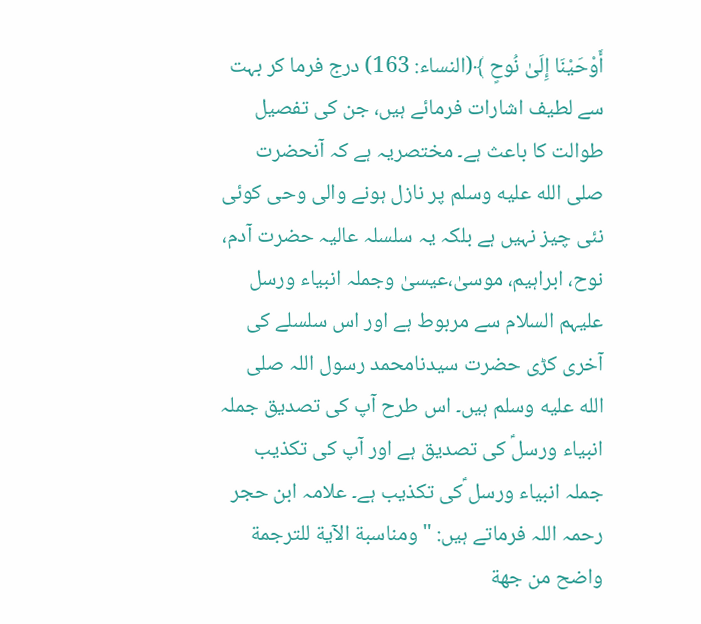أَوْحَيْنَا إِلَىٰ نُوحٍ ﴾(النساء: 163) درج فرما کر بہت سے لطیف اشارات فرمائے ہیں، جن کی تفصیل طوالت کا باعث ہے۔ مختصریہ ہے کہ آنحضرت صلى الله عليه وسلم پر نازل ہونے والی وحی کوئی نئی چیز نہیں ہے بلکہ یہ سلسلہ عالیہ حضرت آدم، نوح، ابراہیم، موسیٰ،عیسیٰ وجملہ انبیاء ورسل علیہم السلام سے مربوط ہے اور اس سلسلے کی آخری کڑی حضرت سیدنامحمد رسول اللہ صلى الله عليه وسلم ہیں۔ اس طرح آپ کی تصدیق جملہ انبیاء ورسلؑ کی تصدیق ہے اور آپ کی تکذیب جملہ انبیاء ورسل ؑکی تکذیب ہے۔ علامہ ابن حجر رحمہ اللہ فرماتے ہیں: "ومناسبة الآیة للترجمة واضح من جهة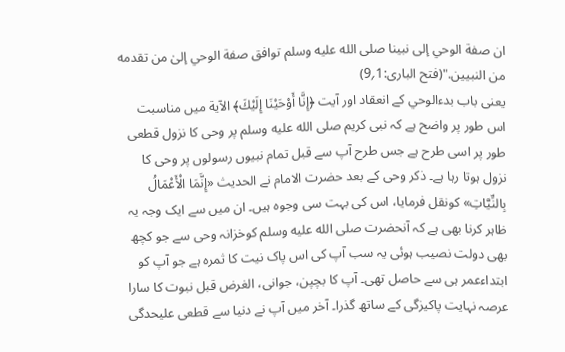ان صفة الوحي إلى نبینا صلى الله عليه وسلم توافق صفة الوحي إلىٰ من تقدمه من النبیین."(فتح الباری:1؍9)
یعنی باب بدءالوحي کے انعقاد اور آیت ﴿إِنَّا أَوْحَيْنَا إِلَيْكَ﴾ الآیة میں مناسبت اس طور پر واضح ہے کہ نبی کریم صلى الله عليه وسلم پر وحی کا نزول قطعی طور پر اسی طرح ہے جس طرح آپ سے قبل تمام نبیوں رسولوں پر وحی کا نزول ہوتا رہا ہے۔ ذکر وحی کے بعد حضرت الامام نے الحدیث «إِنَّمَا الْأَعْمَالُ بِالنِّيَّاتِ» کونقل فرمایا، اس کی بہت سی وجوہ ہیں۔ ان میں سے ایک وجہ یہ ظاہر کرنا بھی ہے کہ آنحضرت صلى الله عليه وسلم کوخزانہ وحی سے جو کچھ بھی دولت نصیب ہوئی یہ سب آپ کی اس پاک نیت کا ثمرہ ہے جو آپ کو ابتداءعمر ہی سے حاصل تھی۔ آپ کا بچپن، جوانی، الغرض قبل نبوت کا سارا عرصہ نہایت پاکیزگی کے ساتھ گذرا۔ آخر میں آپ نے دنیا سے قطعی علیحدگی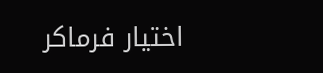اختیار فرماکر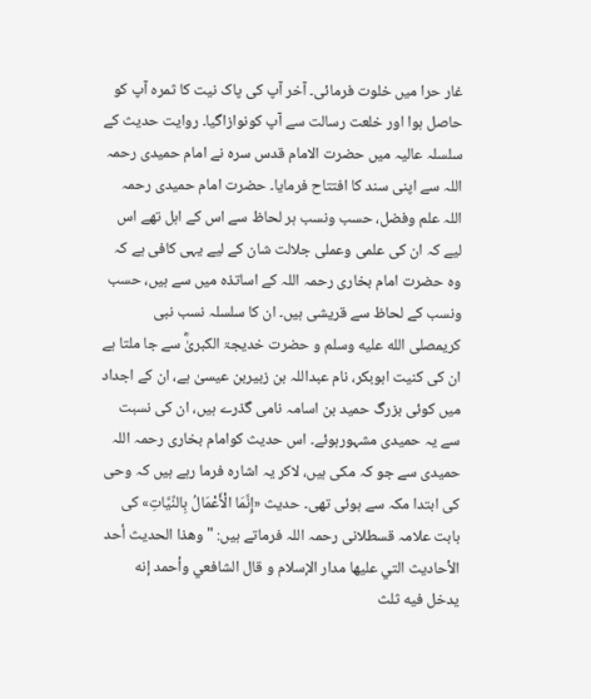غار حرا میں خلوت فرمائی۔ آخر آپ کی پاک نیت کا ثمرہ آپ کو حاصل ہوا اور خلعت رسالت سے آپ کونوازاگیا۔ روایت حدیث کے سلسلہ عالیہ میں حضرت الامام قدس سرہ نے امام حمیدی رحمہ اللہ سے اپنی سند کا افتتاح فرمایا۔ حضرت امام حمیدی رحمہ اللہ علم وفضل، حسب ونسب ہر لحاظ سے اس کے اہل تھے اس لیے کہ ان کی علمی وعملی جلالت شان کے لیے یہی کافی ہے کہ وہ حضرت امام بخاری رحمہ اللہ کے اساتذہ میں سے ہیں، حسب ونسب کے لحاظ سے قریشی ہیں۔ ان کا سلسلہ نسب نبی کریمصلى الله عليه وسلم و حضرت خدیجۃ الکبریٰؓ سے جا ملتا ہے ان کی کنیت ابوبکر، نام عبداللہ بن زبیربن عیسیٰ ہے، ان کے اجداد میں کوئی بزرگ حمید بن اسامہ نامی گذرے ہیں، ان کی نسبت سے یہ حمیدی مشہورہوئے۔ اس حدیث کوامام بخاری رحمہ اللہ حمیدی سے جو کہ مکی ہیں، لاکر یہ اشارہ فرما رہے ہیں کہ وحی کی ابتدا مکہ سے ہوئی تھی۔ حدیث «إِنَّمَا الْأَعْمَالُ بِالنِّيَّاتِ» کی بابت علامہ قسطلانی رحمہ اللہ فرماتے ہیں: "وهذا الحدیث أحد الأحادیث التي علیها مدار الإسلام و قال الشافعي وأحمد إنه یدخل فیه ثلث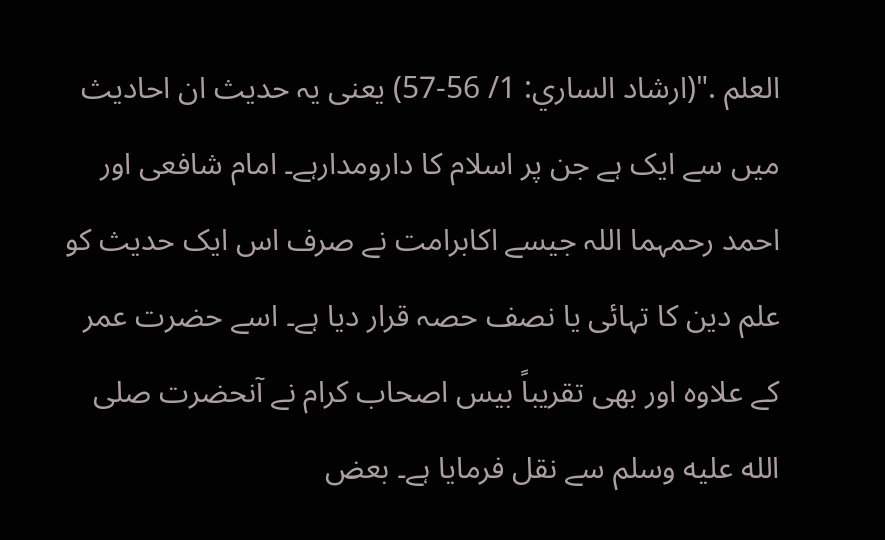العلم ."(ارشاد الساري: 1/ 56-57) یعنی یہ حدیث ان احادیث میں سے ایک ہے جن پر اسلام کا دارومدارہے۔ امام شافعی اور احمد رحمہما اللہ جیسے اکابرامت نے صرف اس ایک حدیث کو علم دین کا تہائی یا نصف حصہ قرار دیا ہے۔ اسے حضرت عمر کے علاوہ اور بھی تقریباً بیس اصحاب کرام نے آنحضرت صلى الله عليه وسلم سے نقل فرمایا ہے۔ بعض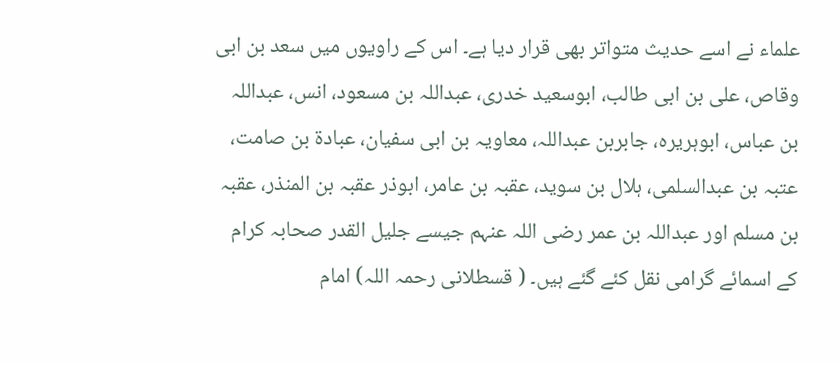علماء نے اسے حدیث متواتر بھی قرار دیا ہے۔ اس کے راویوں میں سعد بن ابی وقاص، علی بن ابی طالب، ابوسعید خدری، عبداللہ بن مسعود، انس، عبداللہ بن عباس، ابوہریرہ، جابربن عبداللہ، معاویہ بن ابی سفیان، عبادۃ بن صامت، عتبہ بن عبدالسلمی، ہلال بن سوید، عقبہ بن عامر، ابوذر عقبہ بن المنذر، عقبہ بن مسلم اور عبداللہ بن عمر رضی اللہ عنہم جیسے جلیل القدر صحابہ کرام کے اسمائے گرامی نقل کئے گئے ہیں۔ ( قسطلانی رحمہ اللہ) امام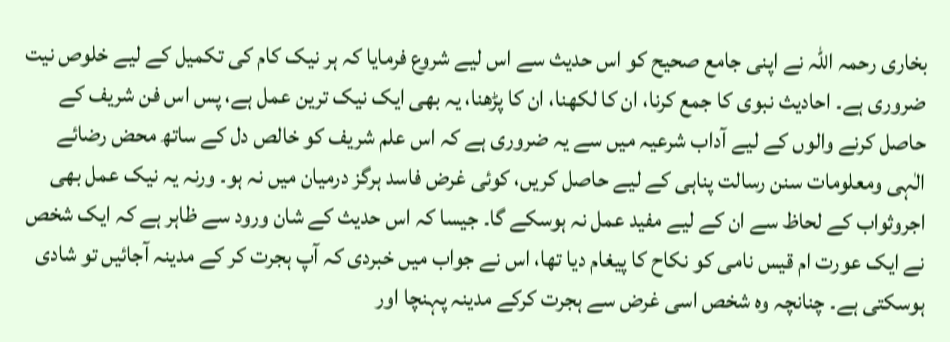بخاری رحمہ اللہ نے اپنی جامع صحیح کو اس حدیث سے اس لیے شروع فرمایا کہ ہر نیک کام کی تکمیل کے لیے خلوص نیت ضروری ہے۔ احادیث نبوی کا جمع کرنا، ان کا لکھنا، ان کا پڑھنا، یہ بھی ایک نیک ترین عمل ہے، پس اس فن شریف کے حاصل کرنے والوں کے لیے آداب شرعیہ میں سے یہ ضروری ہے کہ اس علم شریف کو خالص دل کے ساتھ محض رضائے الٰہی ومعلومات سنن رسالت پناہی کے لیے حاصل کریں، کوئی غرض فاسد ہرگز درمیان میں نہ ہو۔ ورنہ یہ نیک عمل بھی اجروثواب کے لحاظ سے ان کے لیے مفید عمل نہ ہوسکے گا۔ جیسا کہ اس حدیث کے شان ورود سے ظاہر ہے کہ ایک شخص نے ایک عورت ام قیس نامی کو نکاح کا پیغام دیا تھا، اس نے جواب میں خبردی کہ آپ ہجرت کر کے مدینہ آجائیں تو شادی ہوسکتی ہے۔ چنانچہ وہ شخص اسی غرض سے ہجرت کرکے مدینہ پہنچا اور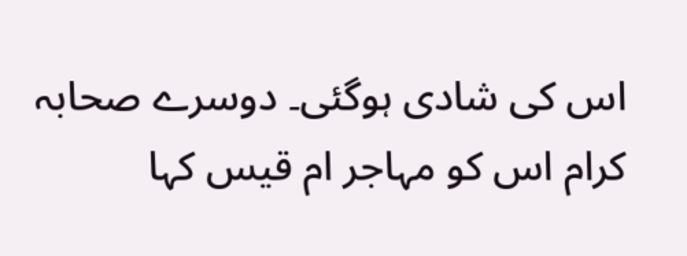اس کی شادی ہوگئی۔ دوسرے صحابہ کرام اس کو مہاجر ام قیس کہا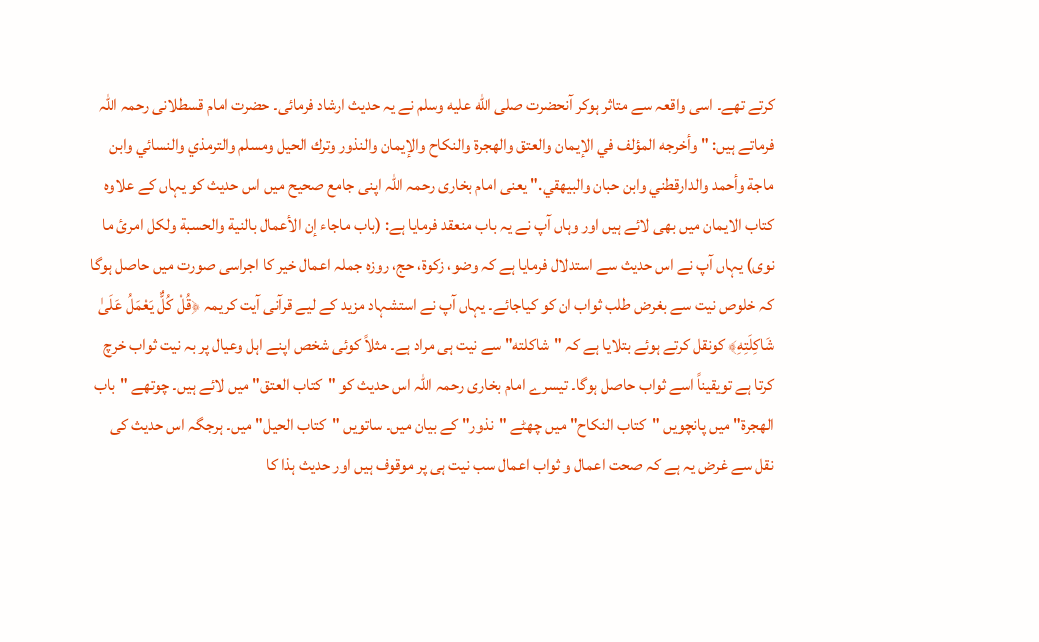کرتے تھے۔ اسی واقعہ سے متاثر ہوکر آنحضرت صلى الله عليه وسلم نے یہ حدیث ارشاد فرمائی۔ حضرت امام قسطلانی رحمہ اللہ فرماتے ہیں: "وأخرجه المؤلف في الإیمان والعتق والهجرة والنکاح والإیمان والنذور وترك الحیل ومسلم والترمذي والنسائي وابن ماجة وأحمد والدارقطني وابن حبان والبیهقي." یعنی امام بخاری رحمہ اللہ اپنی جامع صحیح میں اس حدیث کو یہاں کے علاوہ کتاب الایمان میں بھی لائے ہیں اور وہاں آپ نے یہ باب منعقد فرمایا ہے: (باب ماجاء إن الأعمال بالنیة والحسبة ولکل امرئ ما نوی) یہاں آپ نے اس حدیث سے استدلال فرمایا ہے کہ وضو، زکوۃ، حج، روزہ جملہ اعمال خیر کا اجراسی صورت میں حاصل ہوگا کہ خلوص نیت سے بغرض طلب ثواب ان کو کیاجائے۔ یہاں آپ نے استشہاد مزید کے لیے قرآنی آیت کریمہ ﴿قُلْ كُلٌّ يَعْمَلُ عَلَىٰ شَاكِلَتِهِ﴾ کونقل کرتے ہوئے بتلایا ہے کہ "شاکلته" سے نیت ہی مراد ہے۔ مثلاً کوئی شخص اپنے اہل وعیال پر بہ نیت ثواب خرچ کرتا ہے تویقیناً اسے ثواب حاصل ہوگا۔ تیسرے امام بخاری رحمہ اللہ اس حدیث کو "کتاب العتق" میں لائے ہیں۔ چوتھے "باب الهجرة" میں پانچویں "کتاب النکاح" میں چھٹے "نذور" کے بیان میں۔ ساتویں "کتاب الحیل" میں۔ ہرجگہ اس حدیث کی نقل سے غرض یہ ہے کہ صحت اعمال و ثواب اعمال سب نیت ہی پر موقوف ہیں اور حدیث ہذا کا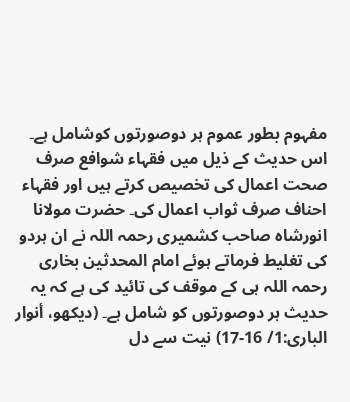مفہوم بطور عموم ہر دوصورتوں کوشامل ہے۔ اس حدیث کے ذیل میں فقہاء شوافع صرف صحت اعمال کی تخصیص کرتے ہیں اور فقہاء احناف صرف ثواب اعمال کی۔ حضرت مولانا انورشاہ صاحب کشمیری رحمہ اللہ نے ان ہردو کی تغلیط فرماتے ہوئے امام المحدثین بخاری رحمہ اللہ ہی کے موقف کی تائید کی ہے کہ یہ حدیث ہر دوصورتوں کو شامل ہے۔ (دیکھو، أنوار الباری:1/ 16-17) نیت سے دل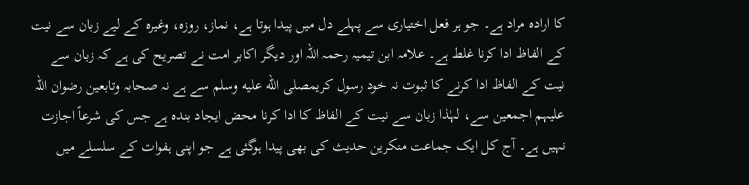کا ارادہ مراد ہے۔ جو ہر فعل اختیاری سے پہلے دل میں پیدا ہوتا ہے، نماز، روزہ، وغیرہ کے لیے زبان سے نیت کے الفاظ ادا کرنا غلط ہے۔ علامہ ابن تیمیہ رحمہ اللہ اور دیگر اکابر امت نے تصریح کی ہے کہ زبان سے نیت کے الفاظ ادا کرنے کا ثبوت نہ خود رسول کریمصلى الله عليه وسلم سے ہے نہ صحابہ وتابعین رضوان اللہ علیہم اجمعین سے، لہٰذا زبان سے نیت کے الفاظ کا ادا کرنا محض ایجاد بندہ ہے جس کی شرعاً اجازت نہیں ہے۔ آج کل ایک جماعت منکرین حدیث کی بھی پیدا ہوگئی ہے جو اپنی ہفوات کے سلسلے میں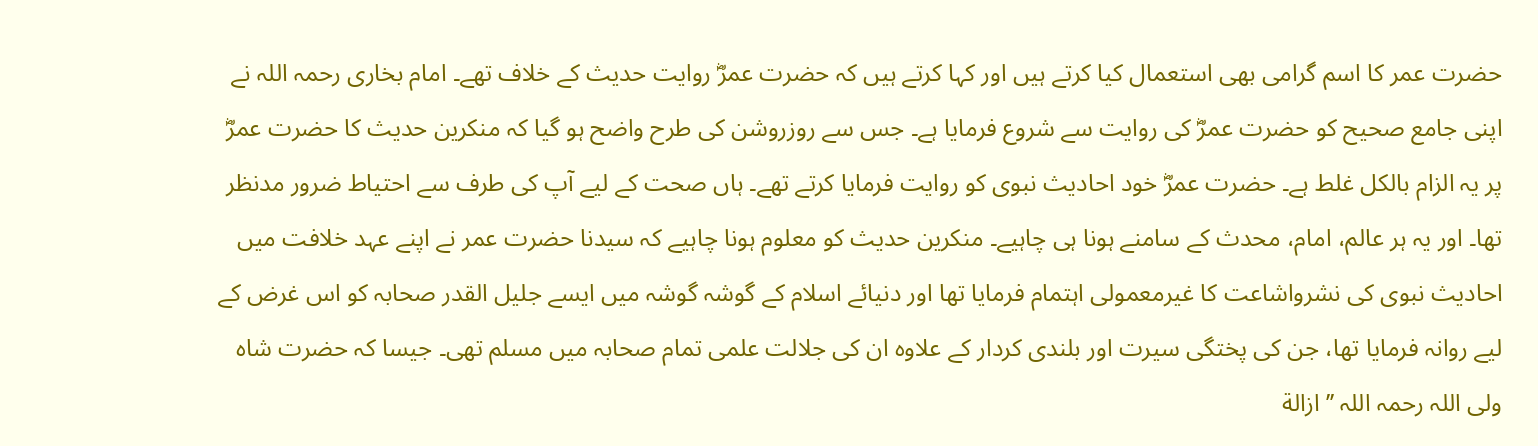حضرت عمر کا اسم گرامی بھی استعمال کیا کرتے ہیں اور کہا کرتے ہیں کہ حضرت عمرؓ روایت حدیث کے خلاف تھے۔ امام بخاری رحمہ اللہ نے اپنی جامع صحیح کو حضرت عمرؓ کی روایت سے شروع فرمایا ہے۔ جس سے روزروشن کی طرح واضح ہو گیا کہ منکرین حدیث کا حضرت عمرؓ پر یہ الزام بالکل غلط ہے۔ حضرت عمرؓ خود احادیث نبوی کو روایت فرمایا کرتے تھے۔ ہاں صحت کے لیے آپ کی طرف سے احتیاط ضرور مدنظر تھا۔ اور یہ ہر عالم، امام، محدث کے سامنے ہونا ہی چاہیے۔ منکرین حدیث کو معلوم ہونا چاہیے کہ سیدنا حضرت عمر نے اپنے عہد خلافت میں احادیث نبوی کی نشرواشاعت کا غیرمعمولی اہتمام فرمایا تھا اور دنیائے اسلام کے گوشہ گوشہ میں ایسے جلیل القدر صحابہ کو اس غرض کے لیے روانہ فرمایا تھا، جن کی پختگی سیرت اور بلندی کردار کے علاوہ ان کی جلالت علمی تمام صحابہ میں مسلم تھی۔ جیسا کہ حضرت شاہ ولی اللہ رحمہ اللہ ’’ازالة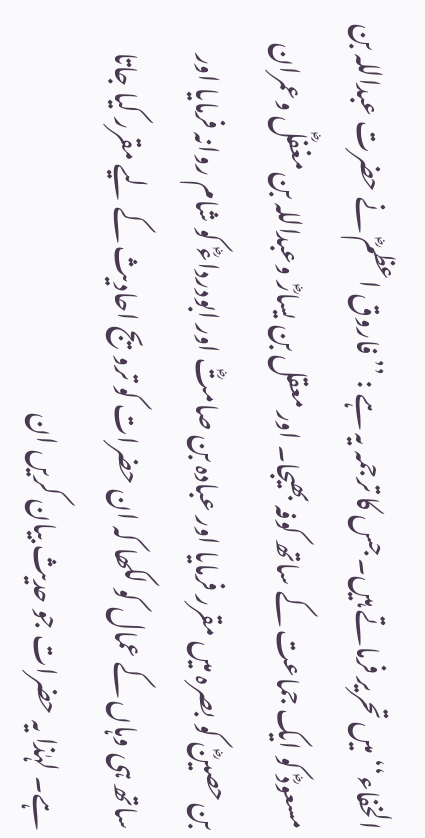الخفاء‘‘ میں تحریر فرماتے ہیں۔ جس کا ترجمہ یہ ہے : ’’فاروق اعظمؓ نے حضرت عبداللہ بن مسعودؓ کو ایک جماعت کے ساتھ کوفہ بھیجا۔ اور معقل بن یسارؓ وعبداللہ بن مغفلؓ وعمران بن حصینؓ کو بصرہ میں مقرر فرمایا اور عبادہ بن صامتؓ اور ابودرداءؓ کو شام روانہ فرمایا اور ساتھ ہی وہاں کے عمال کو لکھا کہ ان حضرات کو ترویج احادیث کے لیے مقرر کیا جاتا ہے۔ لہٰذا یہ حضرات جو حدیث بیان کریں ان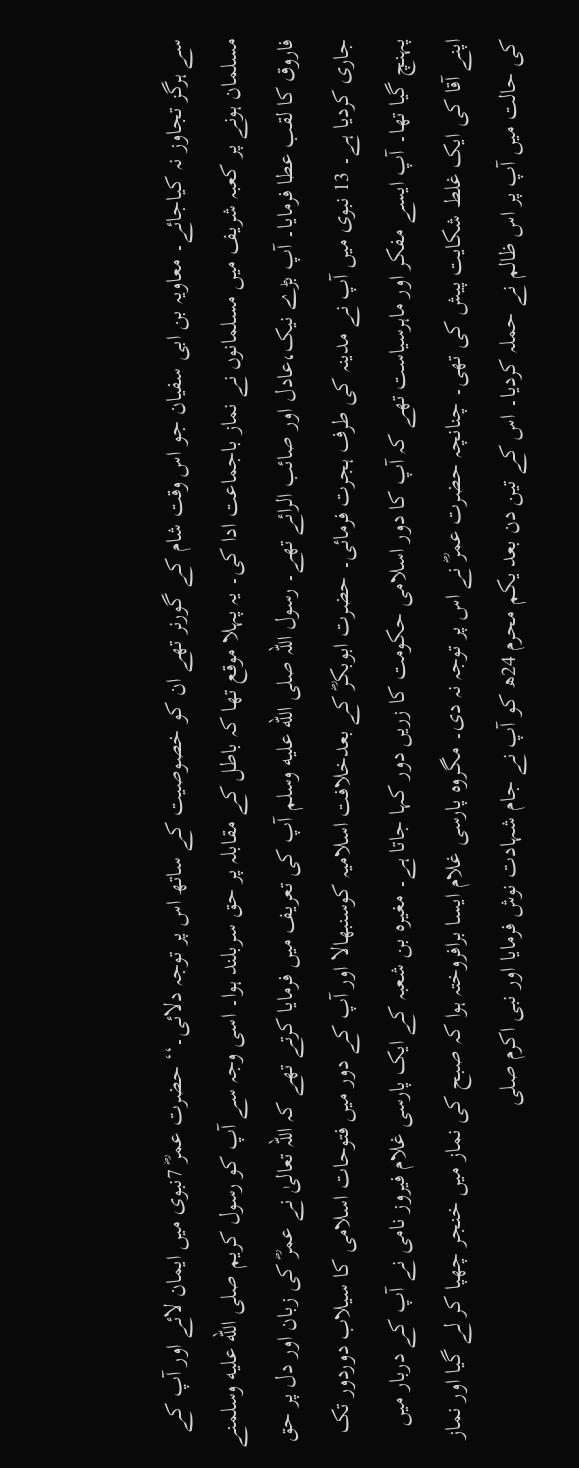سے ہرگز تجاوز نہ کیاجائے۔ معاویہ بن ابی سفیان جو اس وقت شام کے گورنر تھے ان کو خصوصیت کے ساتھ اس پر توجہ دلائی۔‘‘ حضرت عمرؓ 7نبوی میں ایمان لائے اور آپ کے مسلمان ہونے پر کعبہ شریف میں مسلمانوں نے نماز باجماعت ادا کی۔ یہ پہلا موقع تھا کہ باطل کے مقابلہ پر حق سربلند ہوا۔ اسی وجہ سے آپ کو رسول کریم صلى الله عليه وسلمنے فاروق کا لقب عطا فرمایا۔ آپ بڑے نیک،عادل اور صائب الرائے تھے۔ رسول اللہ صلى الله عليه وسلم آپ کی تعریف میں فرمایا کرتے تھے کہ اللہ تعالیٰ نے عمرؓ کی زبان اور دل پر حق جاری کردیا ہے۔ 13 نبوی میں آپ نے مدینہ کی طرف ہجرت فرمائی۔ حضرت ابوبکرؓ کے بعدخلافت اسلامیہ کوسنبھالا اور آپ کے دور میں فتوحات اسلامی کا سیلاب دوردور تک پہنچ گیا تھا۔ آپ ایسے مفکر اور ماہرسیاست تھے کہ آپ کا دور اسلامی حکومت کا زریں دور کہا جاتا ہے۔ مغیرہ بن شعبہ کے ایک پارسی غلام فیروز نامی نے آپ کے دربار میں اپنے آقا کی ایک غلط شکایت پیش کی تھی۔ چنانچہ حضرت عمرؓ نے اس پر توجہ نہ دی۔ مگروہ پارسی غلام ایسا برافروختہ ہوا کہ صبح کی نماز میں خنجر چھپا کر لے گیا اور نماز کی حالت میں آپ پر اس ظالم نے حملہ کردیا۔ اس کے تین دن بعد یکم محرم 24ھ کو آپ نے جام شہادت نوش فرمایا اور نبی اکرم صلى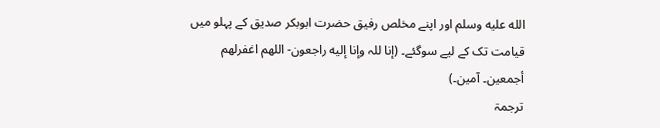الله عليه وسلم اور اپنے مخلص رفیق حضرت ابوبکر صدیق کے پہلو میں قیامت تک کے لیے سوگئے۔ (إنا للہ وإنا إلیه راجعون- اللهم اغفرلهم أجمعین۔ آمین۔)
ترجمۃ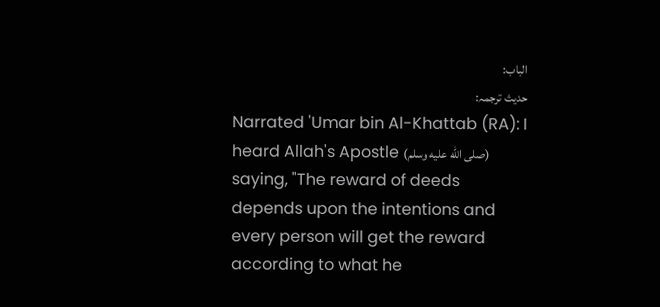الباب:
حدیث ترجمہ:
Narrated 'Umar bin Al-Khattab (RA): I heard Allah's Apostle (صلى الله عليه وسلم) saying, "The reward of deeds depends upon the intentions and every person will get the reward according to what he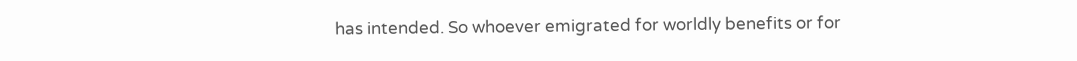has intended. So whoever emigrated for worldly benefits or for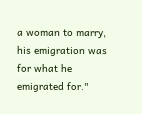a woman to marry, his emigration was for what he emigrated for."